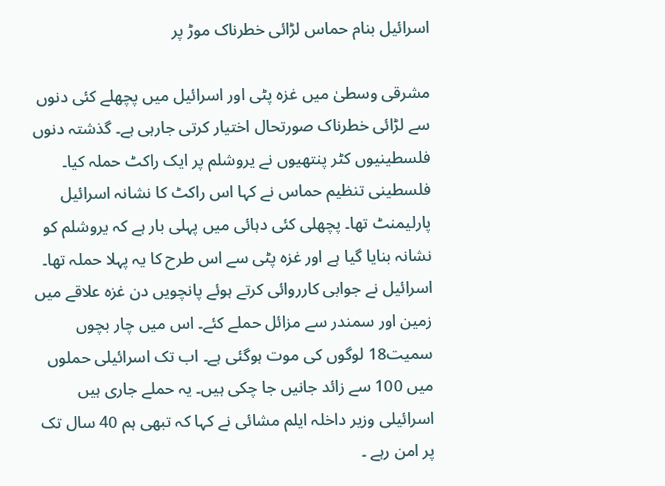اسرائیل بنام حماس لڑائی خطرناک موڑ پر

مشرقی وسطیٰ میں غزہ پٹی اور اسرائیل میں پچھلے کئی دنوں سے لڑائی خطرناک صورتحال اختیار کرتی جارہی ہے۔ گذشتہ دنوں فلسطینیوں کٹر پنتھیوں نے یروشلم پر ایک راکٹ حملہ کیا۔ فلسطینی تنظیم حماس نے کہا اس راکٹ کا نشانہ اسرائیل پارلیمنٹ تھا۔ پچھلی کئی دہائی میں پہلی بار ہے کہ یروشلم کو نشانہ بنایا گیا ہے اور غزہ پٹی سے اس طرح کا یہ پہلا حملہ تھا۔ اسرائیل نے جوابی کارروائی کرتے ہوئے پانچویں دن غزہ علاقے میں زمین اور سمندر سے مزائل حملے کئے۔ اس میں چار بچوں سمیت18 لوگوں کی موت ہوگئی ہے۔ اب تک اسرائیلی حملوں میں 100 سے زائد جانیں جا چکی ہیں۔ یہ حملے جاری ہیں اسرائیلی وزیر داخلہ ایلم مشائی نے کہا کہ تبھی ہم 40 سال تک پر امن رہے ۔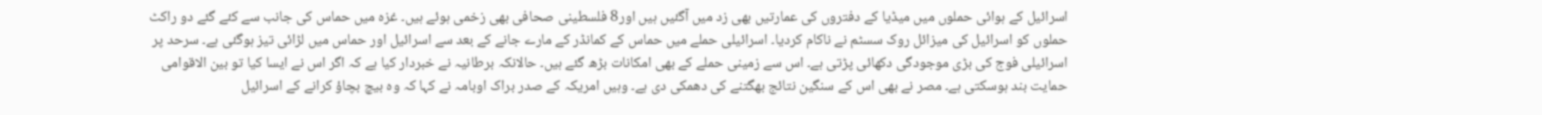اسرائیل کے ہوائی حملوں میں میڈیا کے دفتروں کی عمارتیں بھی زد میں آگئیں ہیں اور8 فلسطینی صحافی بھی زخمی ہوئے ہیں۔ غزہ میں حماس کی جانب سے کئے گئے دو راکٹ حملوں کو اسرائیل کی میزائل روک سسٹم نے ناکام کردیا۔ اسرائیلی حملے میں حماس کے کمانڈر کے مارے جانے کے بعد سے اسرائیل اور حماس میں لڑائی تیز ہوگئی ہے۔ سرحد پر اسرائیلی فوج کی بڑی موجودگی دکھائی پڑتی ہے۔ اس سے زمینی حملے کے بھی امکانات بڑھ گئے ہیں۔ حالانکہ برطانیہ نے خبردار کیا ہے کہ اگر اس نے ایسا کیا تو بین الاقوامی حمایت بند ہوسکتی ہے۔ مصر نے بھی اس کے سنگین نتائج بھگتنے کی دھمکی دی ہے۔ وہیں امریکہ کے صدر براک اوبامہ نے کہا کہ وہ بیچ بچاؤ کرانے کے اسرائیل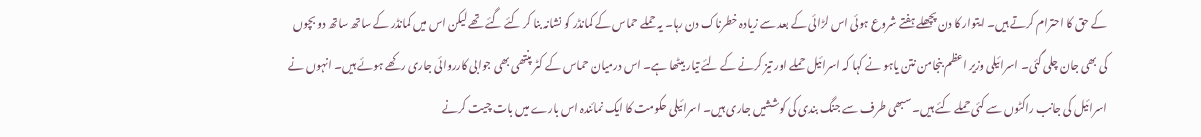کے حق کا احترام کرتے ہیں۔ ایتوار کا دن پچھلے ہفتے شروع ہوئی اس لڑائی کے بعد سے زیادہ خطرناک دن رہا۔ یہ حملے حماس کے کمانڈر کو نشانہ بنا کر کئے گئے تھے لیکن اس میں کمانڈر کے ساتھ ساتھ دو بچوں کی بھی جان چلی گئی۔ اسرائیلی وزیر اعظم بنجامن نتن یاہو نے کہا کہ اسرائیل حملے اور تیز کرنے کے لئے تیار بیٹھا ہے۔ اس درمیان حماس کے کٹر پنتھی بھی جوابی کارروائی جاری رکھے ہوئے ہیں۔ انہوں نے اسرائیل کی جانب راکٹوں سے کئی حملے کئے ہیں۔ سبھی طرف سے جنگ بندی کی کوششیں جاری ہیں۔ اسرائیلی حکومت کا ایک نمائندہ اس بارے میں بات چیت کرنے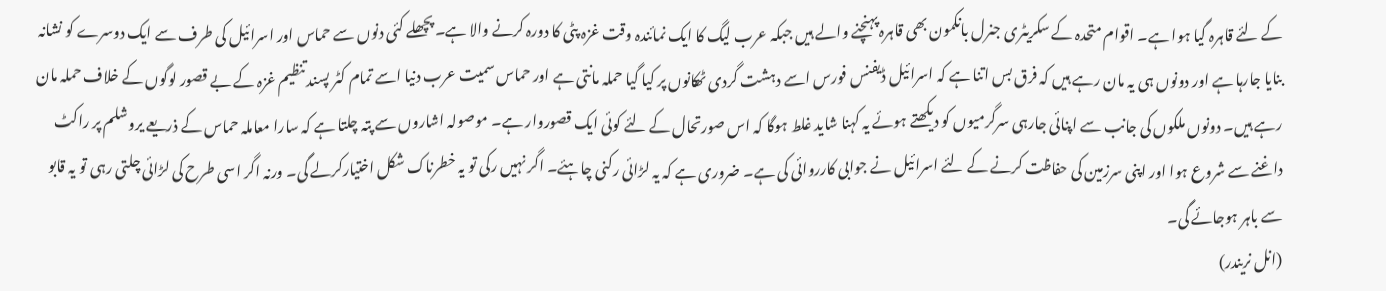کے لئے قاہرہ گیا ہوا ہے۔ اقوام متحدہ کے سکریٹری جنرل بانکمون بھی قاہرہ پہنچنے والے ہیں جبکہ عرب لیگ کا ایک نمائندہ وقت غزہ پٹی کا دورہ کرنے والا ہے۔ پچھلے کئی دنوں سے حماس اور اسرائیل کی طرف سے ایک دوسرے کو نشانہ بنایا جارہا ہے اور دونوں ہی یہ مان رہے ہیں کہ فرق بس اتنا ہے کہ اسرائیل ڈیفنس فورس اسے دہشت گردی ٹھکانوں پر کیا گیا حملہ مانتی ہے اور حماس سمیت عرب دنیا اسے تمام کٹر پسند تنظیم غزہ کے بے قصور لوگوں کے خلاف حملہ مان رہے ہیں۔ دونوں ملکوں کی جانب سے اپنائی جارہی سرگرمیوں کو دیکھتے ہوئے یہ کہنا شاید غلط ہوگا کہ اس صورتحال کے لئے کوئی ایک قصوروار ہے۔ موصولہ اشاروں سے پتہ چلتا ہے کہ سارا معاملہ حماس کے ذریعے یروشلم پر راکٹ داغنے سے شروع ہوا اور اپنی سرزمین کی حفاظت کرنے کے لئے اسرائیل نے جوابی کارروائی کی ہے۔ ضروری ہے کہ یہ لڑائی رکنی چاہئے۔ اگر نہیں رکی تو یہ خطرناک شکل اختیارکرلے گی۔ ورنہ اگر اسی طرح کی لڑائی چلتی رہی تو یہ قابو سے باہر ہوجائے گی۔
(انل نریندر)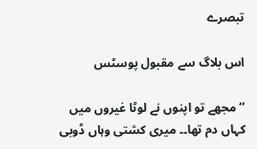تبصرے

اس بلاگ سے مقبول پوسٹس

’’مجھے تو اپنوں نے لوٹا غیروں میں کہاں دم تھا۔۔ میری کشتی وہاں ڈوبی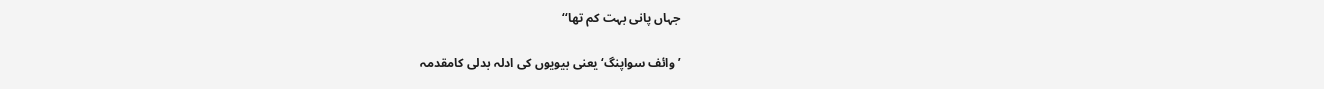جہاں پانی بہت کم تھا‘‘

’وائف سواپنگ‘ یعنی بیویوں کی ادلہ بدلی کامقدمہ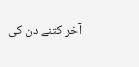آخر کتنے دن کی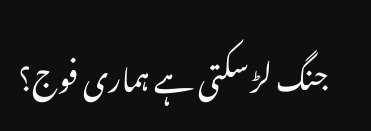جنگ لڑ سکتی ہے ہماری فوج؟